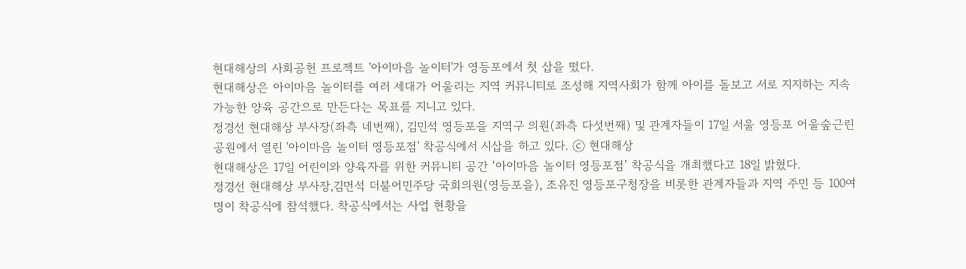현대해상의 사회공헌 프로젝트 '아이마음 놀이터'가 영등포에서 첫 삽을 떴다.
현대해상은 아이마음 놀이터를 여러 세대가 어울리는 지역 커뮤니티로 조성해 지역사회가 함께 아이를 돌보고 서로 지지하는 지속가능한 양육 공간으로 만든다는 목표를 지니고 있다.
정경선 현대해상 부사장(좌측 네번째), 김민석 영등포을 지역구 의원(좌측 다섯번째) 및 관계자들이 17일 서울 영등포 어울숲근린공원에서 열린 '아이마음 놀이터 영등포점' 착공식에서 시삽을 하고 있다. ⓒ 현대해상
현대해상은 17일 어린이와 양육자를 위한 커뮤니티 공간 ‘아이마음 놀이터 영등포점’ 착공식을 개최했다고 18일 밝혔다.
정경선 현대해상 부사장,김먼석 더불어민주당 국회의원(영등포을), 조유진 영등포구청장을 비롯한 관계자들과 지역 주민 등 100여 명이 착공식에 참석했다. 착공식에서는 사업 현황을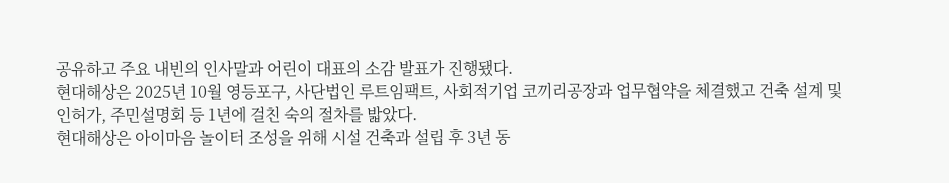공유하고 주요 내빈의 인사말과 어린이 대표의 소감 발표가 진행됐다.
현대해상은 2025년 10월 영등포구, 사단법인 루트임팩트, 사회적기업 코끼리공장과 업무협약을 체결했고 건축 설계 및 인허가, 주민설명회 등 1년에 걸친 숙의 절차를 밟았다.
현대해상은 아이마음 놀이터 조성을 위해 시설 건축과 설립 후 3년 동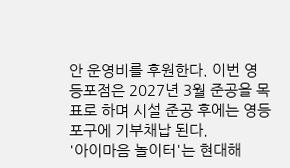안 운영비를 후원한다. 이번 영등포점은 2027년 3월 준공을 목표로 하며 시설 준공 후에는 영등포구에 기부채납 된다.
'아이마음 놀이터'는 현대해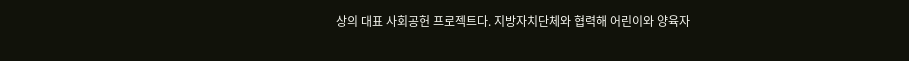상의 대표 사회공헌 프로젝트다. 지방자치단체와 협력해 어린이와 양육자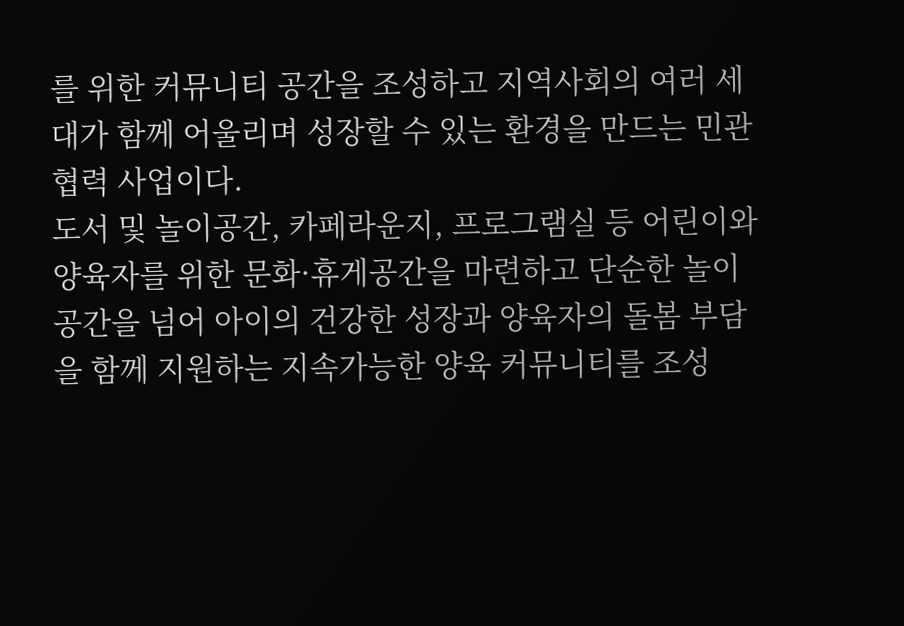를 위한 커뮤니티 공간을 조성하고 지역사회의 여러 세대가 함께 어울리며 성장할 수 있는 환경을 만드는 민관협력 사업이다.
도서 및 놀이공간, 카페라운지, 프로그램실 등 어린이와 양육자를 위한 문화·휴게공간을 마련하고 단순한 놀이공간을 넘어 아이의 건강한 성장과 양육자의 돌봄 부담을 함께 지원하는 지속가능한 양육 커뮤니티를 조성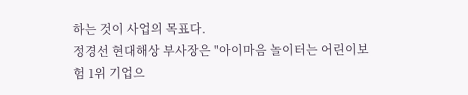하는 것이 사업의 목표다.
정경선 현대해상 부사장은 "아이마음 놀이터는 어린이보험 1위 기업으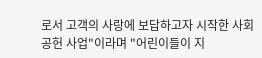로서 고객의 사랑에 보답하고자 시작한 사회공헌 사업"이라며 "어린이들이 지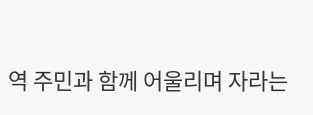역 주민과 함께 어울리며 자라는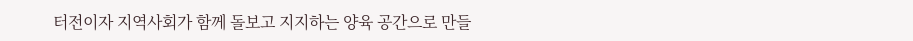터전이자 지역사회가 함께 돌보고 지지하는 양육 공간으로 만들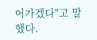어가겠다"고 말했다.